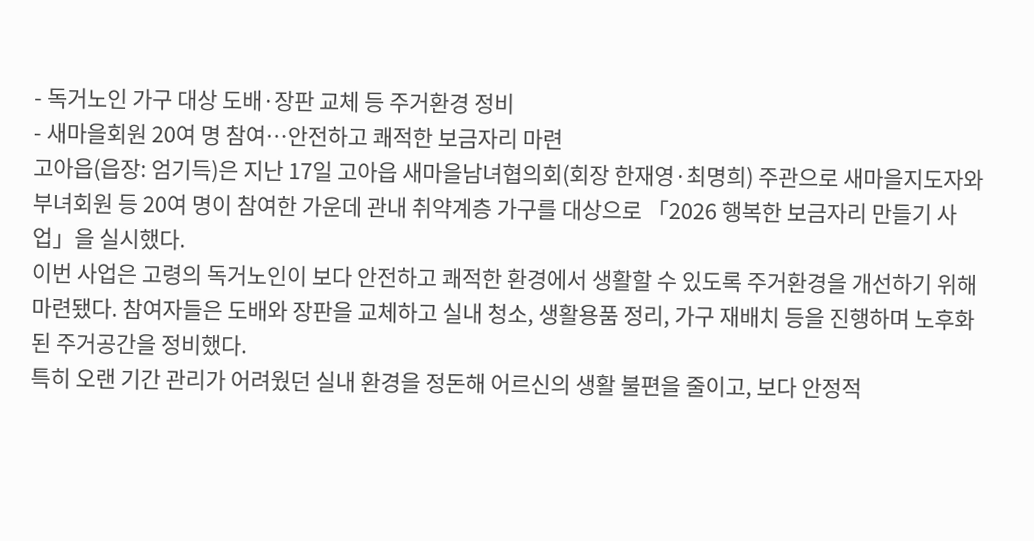- 독거노인 가구 대상 도배·장판 교체 등 주거환경 정비
- 새마을회원 20여 명 참여…안전하고 쾌적한 보금자리 마련
고아읍(읍장: 엄기득)은 지난 17일 고아읍 새마을남녀협의회(회장 한재영·최명희) 주관으로 새마을지도자와 부녀회원 등 20여 명이 참여한 가운데 관내 취약계층 가구를 대상으로 「2026 행복한 보금자리 만들기 사업」을 실시했다.
이번 사업은 고령의 독거노인이 보다 안전하고 쾌적한 환경에서 생활할 수 있도록 주거환경을 개선하기 위해 마련됐다. 참여자들은 도배와 장판을 교체하고 실내 청소, 생활용품 정리, 가구 재배치 등을 진행하며 노후화된 주거공간을 정비했다.
특히 오랜 기간 관리가 어려웠던 실내 환경을 정돈해 어르신의 생활 불편을 줄이고, 보다 안정적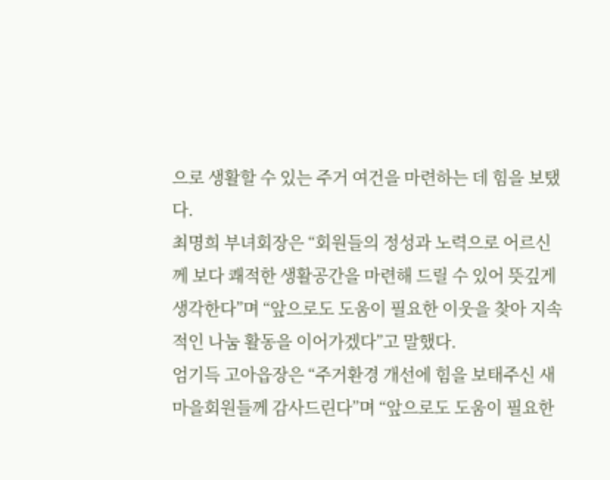으로 생활할 수 있는 주거 여건을 마련하는 데 힘을 보탰다.
최명희 부녀회장은 “회원들의 정성과 노력으로 어르신께 보다 쾌적한 생활공간을 마련해 드릴 수 있어 뜻깊게 생각한다”며 “앞으로도 도움이 필요한 이웃을 찾아 지속적인 나눔 활동을 이어가겠다”고 말했다.
엄기득 고아읍장은 “주거환경 개선에 힘을 보태주신 새마을회원들께 감사드린다”며 “앞으로도 도움이 필요한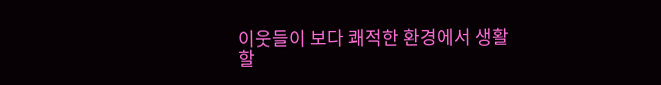이웃들이 보다 쾌적한 환경에서 생활할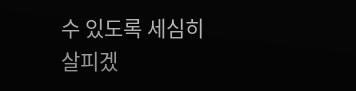수 있도록 세심히 살피겠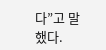다”고 말했다.